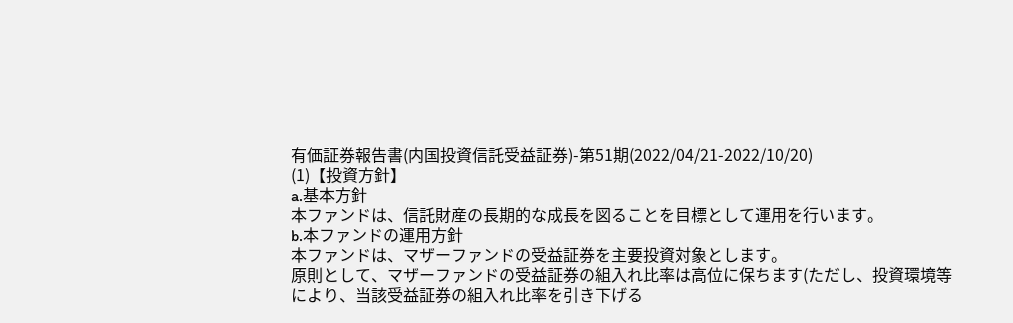有価証券報告書(内国投資信託受益証券)-第51期(2022/04/21-2022/10/20)
(1)【投資方針】
a.基本方針
本ファンドは、信託財産の長期的な成長を図ることを目標として運用を行います。
b.本ファンドの運用方針
本ファンドは、マザーファンドの受益証券を主要投資対象とします。
原則として、マザーファンドの受益証券の組入れ比率は高位に保ちます(ただし、投資環境等により、当該受益証券の組入れ比率を引き下げる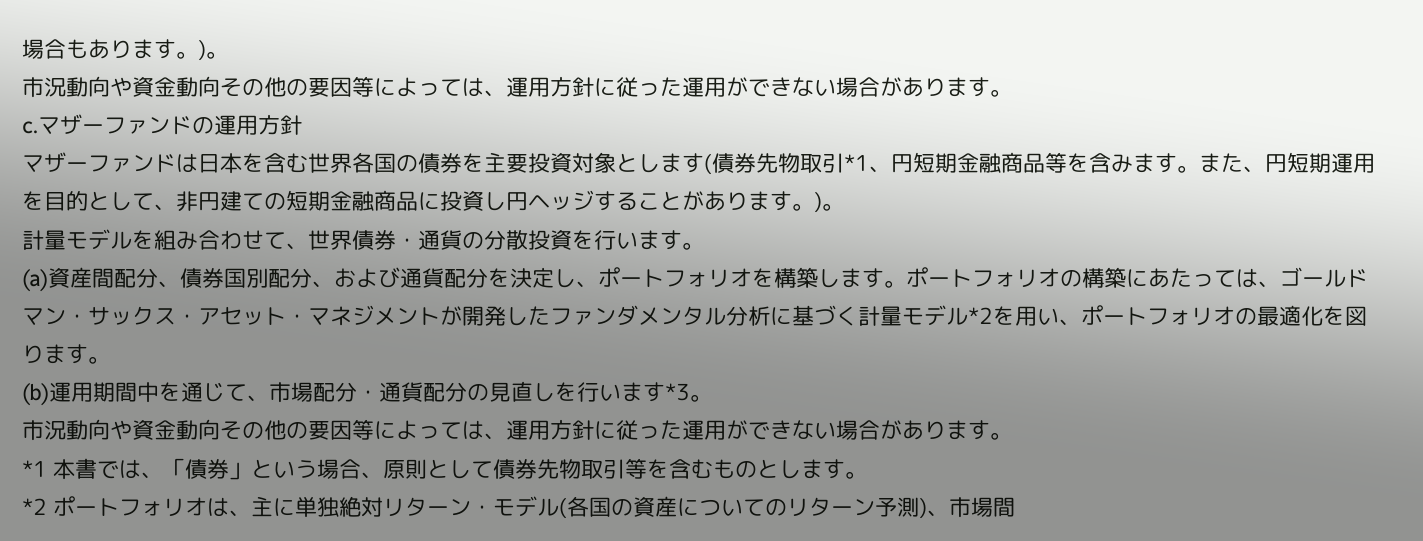場合もあります。)。
市況動向や資金動向その他の要因等によっては、運用方針に従った運用ができない場合があります。
c.マザーファンドの運用方針
マザーファンドは日本を含む世界各国の債券を主要投資対象とします(債券先物取引*1、円短期金融商品等を含みます。また、円短期運用を目的として、非円建ての短期金融商品に投資し円ヘッジすることがあります。)。
計量モデルを組み合わせて、世界債券・通貨の分散投資を行います。
(a)資産間配分、債券国別配分、および通貨配分を決定し、ポートフォリオを構築します。ポートフォリオの構築にあたっては、ゴールドマン・サックス・アセット・マネジメントが開発したファンダメンタル分析に基づく計量モデル*2を用い、ポートフォリオの最適化を図ります。
(b)運用期間中を通じて、市場配分・通貨配分の見直しを行います*3。
市況動向や資金動向その他の要因等によっては、運用方針に従った運用ができない場合があります。
*1 本書では、「債券」という場合、原則として債券先物取引等を含むものとします。
*2 ポートフォリオは、主に単独絶対リターン・モデル(各国の資産についてのリターン予測)、市場間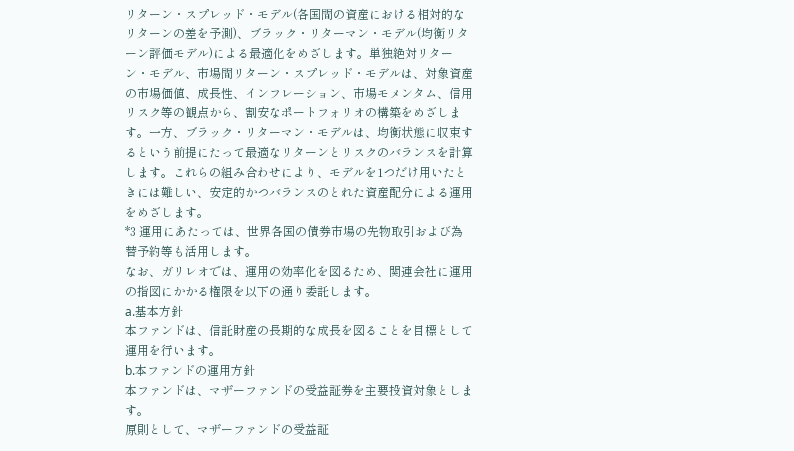リターン・スプレッド・モデル(各国間の資産における相対的なリターンの差を予測)、ブラック・リターマン・モデル(均衡リターン評価モデル)による最適化をめざします。単独絶対リターン・モデル、市場間リターン・スプレッド・モデルは、対象資産の市場価値、成長性、インフレーション、市場モメンタム、信用リスク等の観点から、割安なポートフォリオの構築をめざします。一方、ブラック・リターマン・モデルは、均衡状態に収束するという前提にたって最適なリターンとリスクのバランスを計算します。これらの組み合わせにより、モデルを1つだけ用いたときには難しい、安定的かつバランスのとれた資産配分による運用をめざします。
*3 運用にあたっては、世界各国の債券市場の先物取引および為替予約等も活用します。
なお、ガリレオでは、運用の効率化を図るため、関連会社に運用の指図にかかる権限を以下の通り委託します。
a.基本方針
本ファンドは、信託財産の長期的な成長を図ることを目標として運用を行います。
b.本ファンドの運用方針
本ファンドは、マザーファンドの受益証券を主要投資対象とします。
原則として、マザーファンドの受益証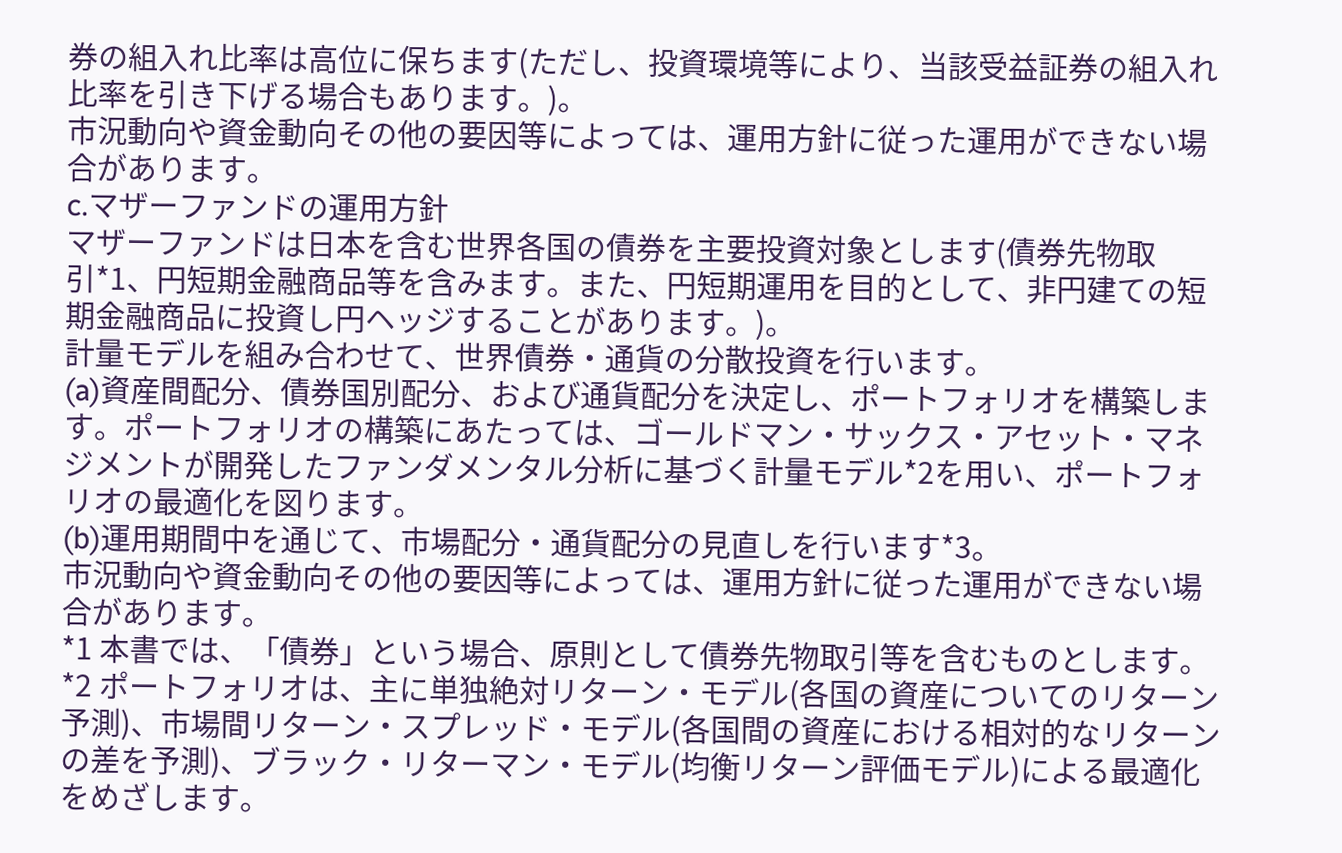券の組入れ比率は高位に保ちます(ただし、投資環境等により、当該受益証券の組入れ比率を引き下げる場合もあります。)。
市況動向や資金動向その他の要因等によっては、運用方針に従った運用ができない場合があります。
c.マザーファンドの運用方針
マザーファンドは日本を含む世界各国の債券を主要投資対象とします(債券先物取引*1、円短期金融商品等を含みます。また、円短期運用を目的として、非円建ての短期金融商品に投資し円ヘッジすることがあります。)。
計量モデルを組み合わせて、世界債券・通貨の分散投資を行います。
(a)資産間配分、債券国別配分、および通貨配分を決定し、ポートフォリオを構築します。ポートフォリオの構築にあたっては、ゴールドマン・サックス・アセット・マネジメントが開発したファンダメンタル分析に基づく計量モデル*2を用い、ポートフォリオの最適化を図ります。
(b)運用期間中を通じて、市場配分・通貨配分の見直しを行います*3。
市況動向や資金動向その他の要因等によっては、運用方針に従った運用ができない場合があります。
*1 本書では、「債券」という場合、原則として債券先物取引等を含むものとします。
*2 ポートフォリオは、主に単独絶対リターン・モデル(各国の資産についてのリターン予測)、市場間リターン・スプレッド・モデル(各国間の資産における相対的なリターンの差を予測)、ブラック・リターマン・モデル(均衡リターン評価モデル)による最適化をめざします。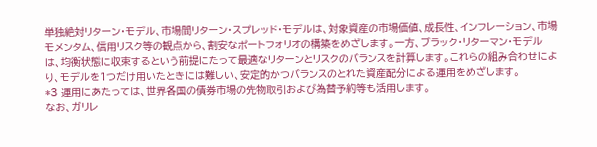単独絶対リターン・モデル、市場間リターン・スプレッド・モデルは、対象資産の市場価値、成長性、インフレーション、市場モメンタム、信用リスク等の観点から、割安なポートフォリオの構築をめざします。一方、ブラック・リターマン・モデルは、均衡状態に収束するという前提にたって最適なリターンとリスクのバランスを計算します。これらの組み合わせにより、モデルを1つだけ用いたときには難しい、安定的かつバランスのとれた資産配分による運用をめざします。
*3 運用にあたっては、世界各国の債券市場の先物取引および為替予約等も活用します。
なお、ガリレ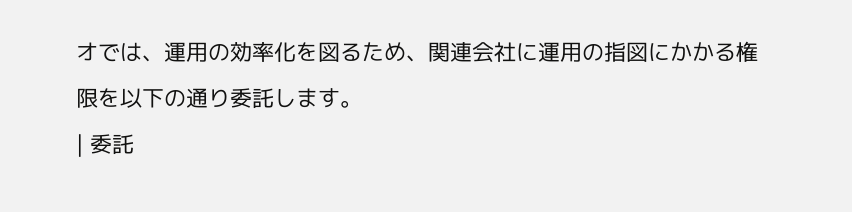オでは、運用の効率化を図るため、関連会社に運用の指図にかかる権限を以下の通り委託します。
| 委託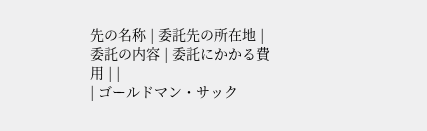先の名称 | 委託先の所在地 | 委託の内容 | 委託にかかる費用 | |
| ゴールドマン・サック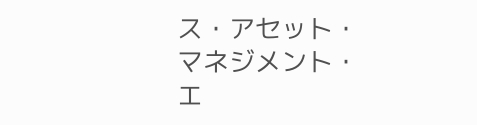ス・アセット・マネジメント・エ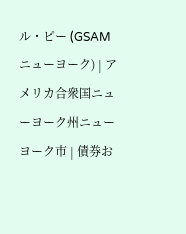ル・ピー (GSAMニューヨーク) | アメリカ合衆国ニューヨーク州ニューヨーク市 | 債券お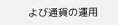よび通貨の運用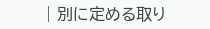| 別に定める取り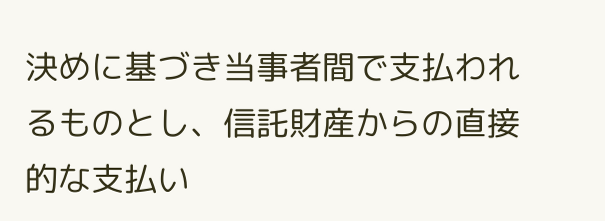決めに基づき当事者間で支払われるものとし、信託財産からの直接的な支払い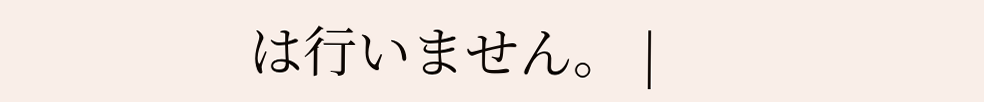は行いません。 |